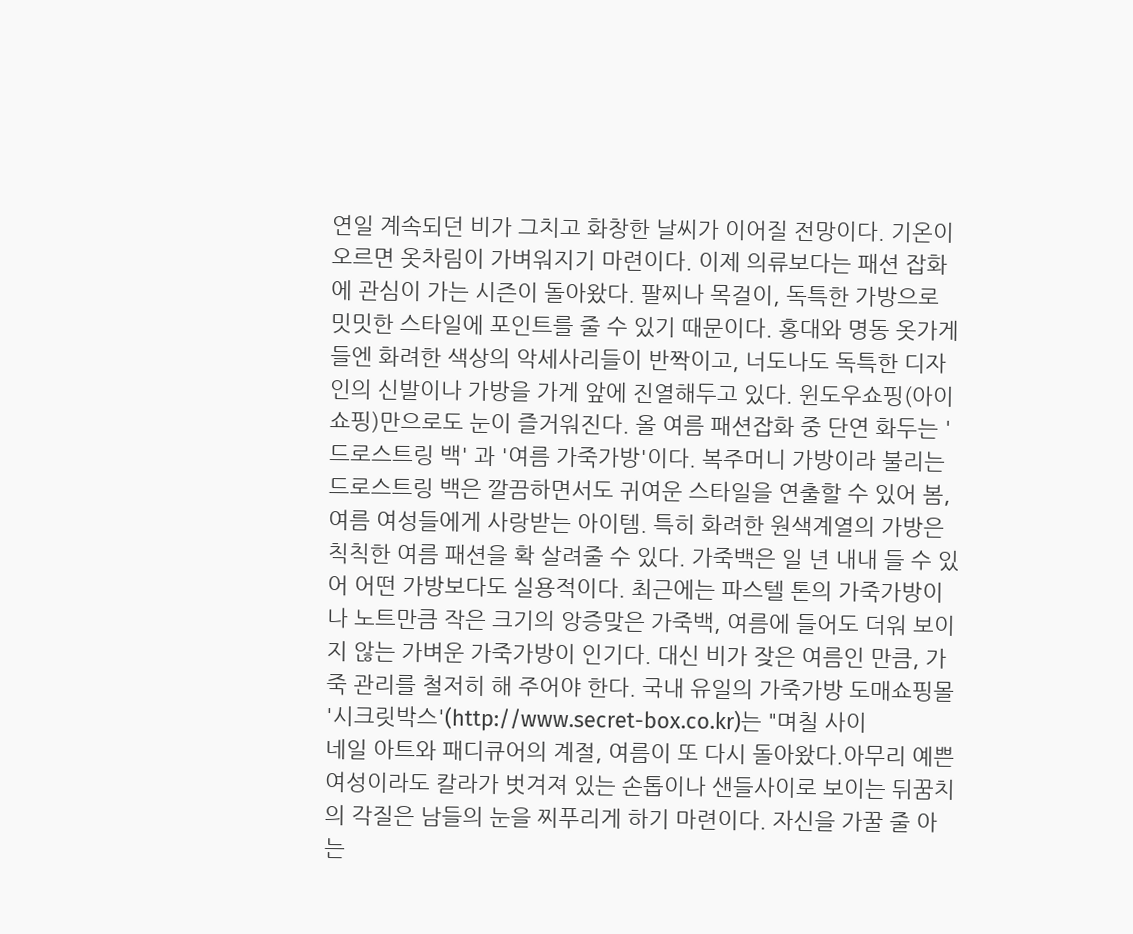연일 계속되던 비가 그치고 화창한 날씨가 이어질 전망이다. 기온이 오르면 옷차림이 가벼워지기 마련이다. 이제 의류보다는 패션 잡화에 관심이 가는 시즌이 돌아왔다. 팔찌나 목걸이, 독특한 가방으로 밋밋한 스타일에 포인트를 줄 수 있기 때문이다. 홍대와 명동 옷가게들엔 화려한 색상의 악세사리들이 반짝이고, 너도나도 독특한 디자인의 신발이나 가방을 가게 앞에 진열해두고 있다. 윈도우쇼핑(아이쇼핑)만으로도 눈이 즐거워진다. 올 여름 패션잡화 중 단연 화두는 '드로스트링 백' 과 '여름 가죽가방'이다. 복주머니 가방이라 불리는 드로스트링 백은 깔끔하면서도 귀여운 스타일을 연출할 수 있어 봄, 여름 여성들에게 사랑받는 아이템. 특히 화려한 원색계열의 가방은 칙칙한 여름 패션을 확 살려줄 수 있다. 가죽백은 일 년 내내 들 수 있어 어떤 가방보다도 실용적이다. 최근에는 파스텔 톤의 가죽가방이나 노트만큼 작은 크기의 앙증맞은 가죽백, 여름에 들어도 더워 보이지 않는 가벼운 가죽가방이 인기다. 대신 비가 잦은 여름인 만큼, 가죽 관리를 철저히 해 주어야 한다. 국내 유일의 가죽가방 도매쇼핑몰 '시크릿박스'(http://www.secret-box.co.kr)는 "며칠 사이
네일 아트와 패디큐어의 계절, 여름이 또 다시 돌아왔다.아무리 예쁜 여성이라도 칼라가 벗겨져 있는 손톱이나 샌들사이로 보이는 뒤꿈치의 각질은 남들의 눈을 찌푸리게 하기 마련이다. 자신을 가꿀 줄 아는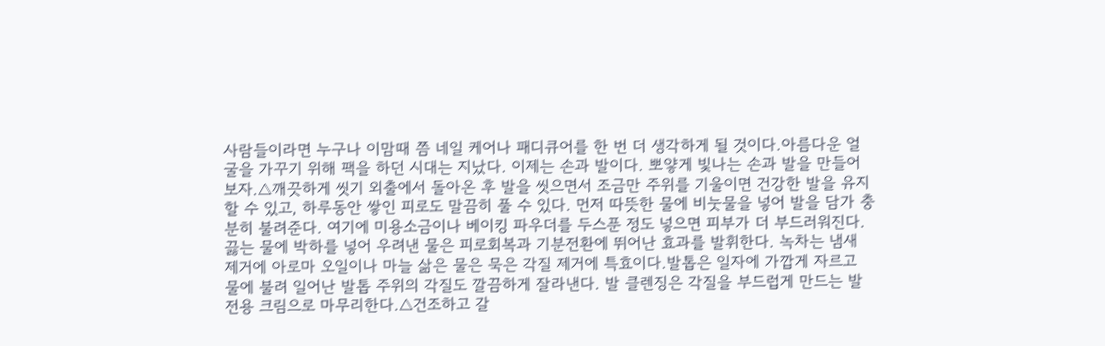사람들이라면 누구나 이맘때 쯤 네일 케어나 패디큐어를 한 번 더 생각하게 될 것이다.아름다운 얼굴을 가꾸기 위해 팩을 하던 시대는 지났다. 이제는 손과 발이다. 뽀얗게 빛나는 손과 발을 만들어 보자.△깨끗하게 씻기 외출에서 돌아온 후 발을 씻으면서 조금만 주위를 기울이면 건강한 발을 유지할 수 있고, 하루동안 쌓인 피로도 말끔히 풀 수 있다. 먼저 따뜻한 물에 비눗물을 넣어 발을 담가 충분히 불려준다. 여기에 미용소금이나 베이킹 파우더를 두스푼 정도 넣으면 피부가 더 부드러워진다.끓는 물에 박하를 넣어 우려낸 물은 피로회복과 기분전환에 뛰어난 효과를 발휘한다. 녹차는 냄새 제거에 아로마 오일이나 마늘 삶은 물은 묵은 각질 제거에 특효이다.발톱은 일자에 가깝게 자르고 물에 불려 일어난 발톱 주위의 각질도 깔끔하게 잘라낸다. 발 클렌징은 각질을 부드럽게 만드는 발 전용 크림으로 마무리한다.△건조하고 갈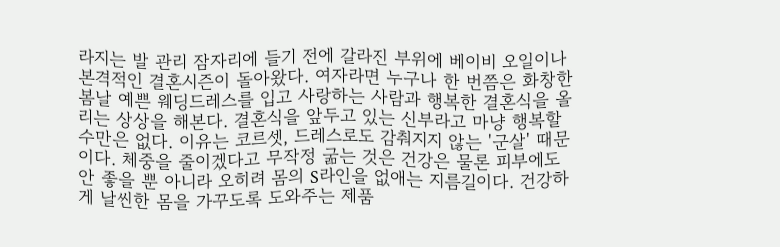라지는 발 관리 잠자리에 들기 전에 갈라진 부위에 베이비 오일이나
본격적인 결혼시즌이 돌아왔다. 여자라면 누구나 한 번쯤은 화창한 봄날 예쁜 웨딩드레스를 입고 사랑하는 사람과 행복한 결혼식을 올리는 상상을 해본다. 결혼식을 앞두고 있는 신부라고 마냥 행복할 수만은 없다. 이유는 코르셋, 드레스로도 감춰지지 않는 '군살' 때문이다. 체중을 줄이겠다고 무작정 굶는 것은 건강은 물론 피부에도 안 좋을 뿐 아니라 오히려 몸의 S라인을 없애는 지름길이다. 건강하게 날씬한 몸을 가꾸도록 도와주는 제품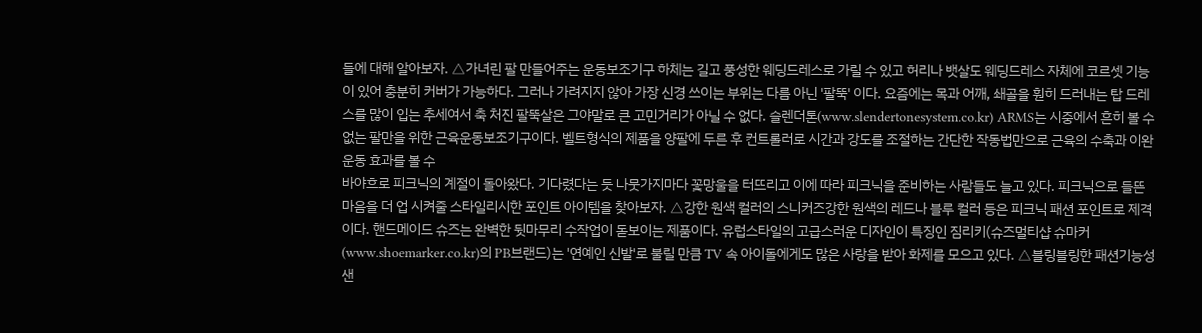들에 대해 알아보자. △가녀린 팔 만들어주는 운동보조기구 하체는 길고 풍성한 웨딩드레스로 가릴 수 있고 허리나 뱃살도 웨딩드레스 자체에 코르셋 기능이 있어 충분히 커버가 가능하다. 그러나 가려지지 않아 가장 신경 쓰이는 부위는 다름 아닌 '팔뚝' 이다. 요즘에는 목과 어깨, 쇄골을 훤히 드러내는 탑 드레스를 많이 입는 추세여서 축 처진 팔뚝살은 그야말로 큰 고민거리가 아닐 수 없다. 슬렌더톤(www.slendertonesystem.co.kr) ARMS는 시중에서 흔히 볼 수 없는 팔만을 위한 근육운동보조기구이다. 벨트형식의 제품을 양팔에 두른 후 컨트롤러로 시간과 강도를 조절하는 간단한 작동법만으로 근육의 수축과 이완운동 효과를 볼 수
바야흐로 피크닉의 계절이 돌아왔다. 기다렸다는 듯 나뭇가지마다 꽃망울을 터뜨리고 이에 따라 피크닉을 준비하는 사람들도 늘고 있다. 피크닉으로 들뜬 마음을 더 업 시켜줄 스타일리시한 포인트 아이템을 찾아보자. △강한 원색 컬러의 스니커즈강한 원색의 레드나 블루 컬러 등은 피크닉 패션 포인트로 제격이다. 핸드메이드 슈즈는 완벽한 뒷마무리 수작업이 돋보이는 제품이다. 유럽스타일의 고급스러운 디자인이 특징인 짐리키(슈즈멀티샵 슈마커(www.shoemarker.co.kr)의 PB브랜드)는 '연예인 신발'로 불릴 만큼 TV 속 아이돌에게도 많은 사랑을 받아 화제를 모으고 있다. △블링블링한 패션기능성 샌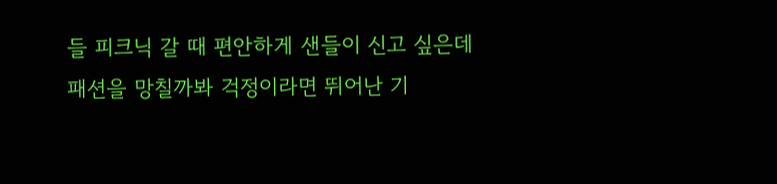들 피크닉 갈 때 편안하게 샌들이 신고 싶은데 패션을 망칠까봐 걱정이라면 뛰어난 기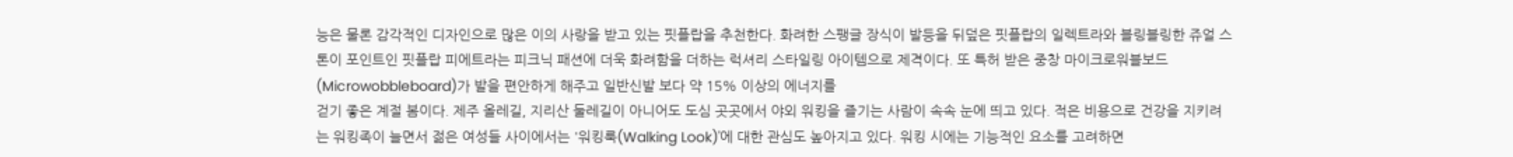능은 물론 감각적인 디자인으로 많은 이의 사랑을 받고 있는 핏플랍을 추천한다. 화려한 스팽글 장식이 발등을 뒤덮은 핏플랍의 일렉트라와 블링블링한 쥬얼 스톤이 포인트인 핏플랍 피에트라는 피크닉 패션에 더욱 화려함을 더하는 럭셔리 스타일링 아이템으로 제격이다. 또 특허 받은 중창 마이크로워블보드(Microwobbleboard)가 발을 편안하게 해주고 일반신발 보다 약 15% 이상의 에너지를
걷기 좋은 계절 봄이다. 제주 올레길, 지리산 둘레길이 아니어도 도심 곳곳에서 야외 워킹을 즐기는 사람이 속속 눈에 띄고 있다. 적은 비용으로 건강을 지키려는 워킹족이 늘면서 젊은 여성들 사이에서는 '워킹룩(Walking Look)'에 대한 관심도 높아지고 있다. 워킹 시에는 기능적인 요소를 고려하면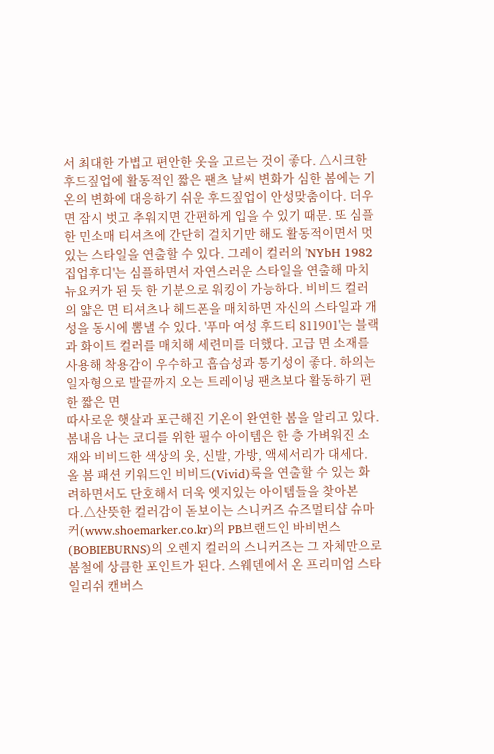서 최대한 가볍고 편안한 옷을 고르는 것이 좋다. △시크한 후드짚업에 활동적인 짧은 팬츠 날씨 변화가 심한 봄에는 기온의 변화에 대응하기 쉬운 후드짚업이 안성맞춤이다. 더우면 잠시 벗고 추워지면 간편하게 입을 수 있기 때문. 또 심플한 민소매 티셔츠에 간단히 걸치기만 해도 활동적이면서 멋있는 스타일을 연출할 수 있다. 그레이 컬러의 'NYbH 1982 집업후디'는 심플하면서 자연스러운 스타일을 연출해 마치 뉴요커가 된 듯 한 기분으로 워킹이 가능하다. 비비드 컬러의 얇은 면 티셔츠나 헤드폰을 매치하면 자신의 스타일과 개성을 동시에 뽐낼 수 있다. '푸마 여성 후드티 811901'는 블랙과 화이트 컬러를 매치해 세련미를 더했다. 고급 면 소재를 사용해 착용감이 우수하고 흡습성과 통기성이 좋다. 하의는 일자형으로 발끝까지 오는 트레이닝 팬츠보다 활동하기 편한 짧은 면
따사로운 햇살과 포근해진 기온이 완연한 봄을 알리고 있다.봄내음 나는 코디를 위한 필수 아이템은 한 층 가벼워진 소재와 비비드한 색상의 옷, 신발, 가방, 액세서리가 대세다. 올 봄 패션 키워드인 비비드(Vivid)룩을 연출할 수 있는 화려하면서도 단호해서 더욱 엣지있는 아이템들을 찾아본다.△산뜻한 컬러감이 돋보이는 스니커즈 슈즈멀티샵 슈마커(www.shoemarker.co.kr)의 PB브랜드인 바비번스(BOBIEBURNS)의 오렌지 컬러의 스니커즈는 그 자체만으로 봄철에 상큼한 포인트가 된다. 스웨덴에서 온 프리미엄 스타일리쉬 캔버스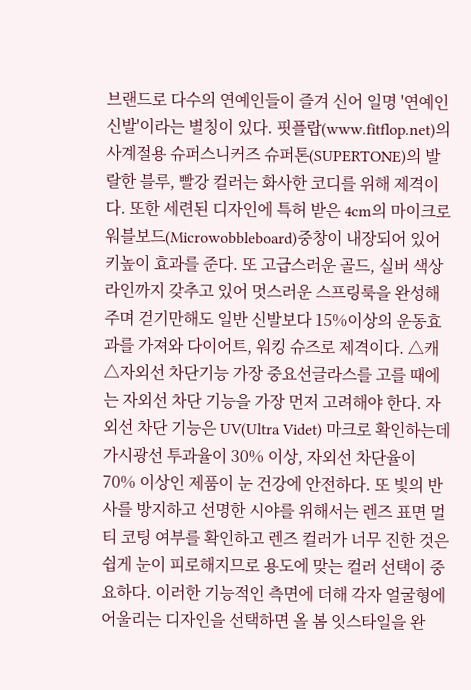브랜드로 다수의 연예인들이 즐겨 신어 일명 '연예인 신발'이라는 별칭이 있다. 핏플랍(www.fitflop.net)의 사계절용 슈퍼스니커즈 슈퍼톤(SUPERTONE)의 발랄한 블루, 빨강 컬러는 화사한 코디를 위해 제격이다. 또한 세련된 디자인에 특허 받은 4cm의 마이크로워블보드(Microwobbleboard)중창이 내장되어 있어 키높이 효과를 준다. 또 고급스러운 골드, 실버 색상라인까지 갖추고 있어 멋스러운 스프링룩을 완성해주며 걷기만해도 일반 신발보다 15%이상의 운동효과를 가져와 다이어트, 워킹 슈즈로 제격이다. △캐
△자외선 차단기능 가장 중요선글라스를 고를 때에는 자외선 차단 기능을 가장 먼저 고려해야 한다. 자외선 차단 기능은 UV(Ultra Videt) 마크로 확인하는데 가시광선 투과율이 30% 이상, 자외선 차단율이 70% 이상인 제품이 눈 건강에 안전하다. 또 빛의 반사를 방지하고 선명한 시야를 위해서는 렌즈 표면 멀티 코팅 여부를 확인하고 렌즈 컬러가 너무 진한 것은 쉽게 눈이 피로해지므로 용도에 맞는 컬러 선택이 중요하다. 이러한 기능적인 측면에 더해 각자 얼굴형에 어울리는 디자인을 선택하면 올 봄 잇스타일을 완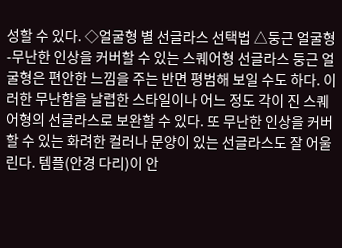성할 수 있다. ◇얼굴형 별 선글라스 선택법 △둥근 얼굴형-무난한 인상을 커버할 수 있는 스퀘어형 선글라스 둥근 얼굴형은 편안한 느낌을 주는 반면 평범해 보일 수도 하다. 이러한 무난함을 날렵한 스타일이나 어느 정도 각이 진 스퀘어형의 선글라스로 보완할 수 있다. 또 무난한 인상을 커버할 수 있는 화려한 컬러나 문양이 있는 선글라스도 잘 어울린다. 템플(안경 다리)이 안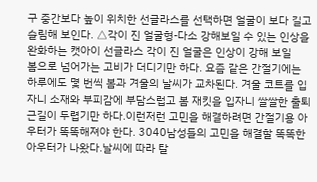구 중간보다 높이 위치한 선글라스를 선택하면 얼굴이 보다 길고 슬림해 보인다. △각이 진 얼굴형-다소 강해보일 수 있는 인상을 완화하는 캣아이 선글라스 각이 진 얼굴은 인상이 강해 보일
봄으로 넘어가는 고비가 더디기만 하다. 요즘 같은 간절기에는 하루에도 몇 번씩 봄과 겨울의 날씨가 교차된다. 겨울 코트를 입자니 소재와 부피감에 부담스럽고 봄 재킷을 입자니 쌀쌀한 출퇴근길이 두렵기만 하다.이런저런 고민을 해결하려면 간절기용 아우터가 똑똑해져야 한다. 3040남성들의 고민을 해결할 똑똑한 아우터가 나왔다.날씨에 따라 탈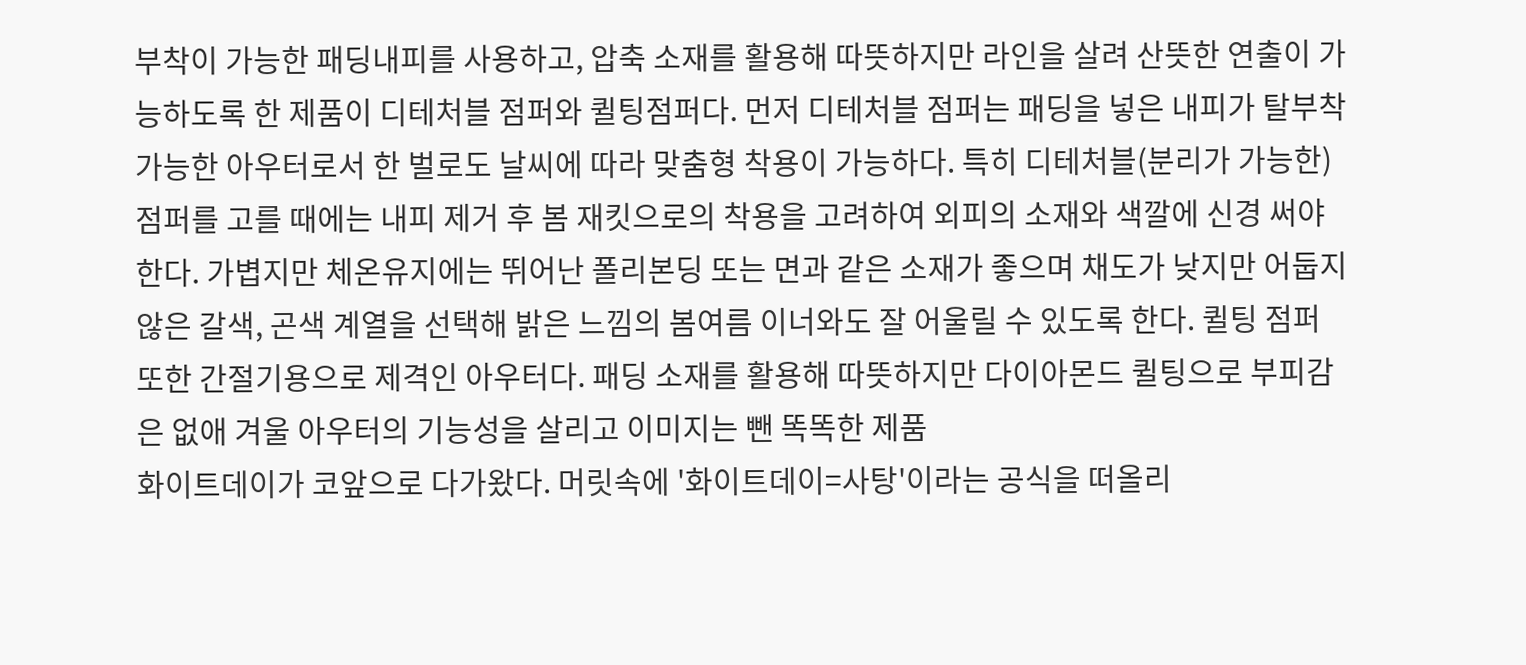부착이 가능한 패딩내피를 사용하고, 압축 소재를 활용해 따뜻하지만 라인을 살려 산뜻한 연출이 가능하도록 한 제품이 디테처블 점퍼와 퀼팅점퍼다. 먼저 디테처블 점퍼는 패딩을 넣은 내피가 탈부착 가능한 아우터로서 한 벌로도 날씨에 따라 맞춤형 착용이 가능하다. 특히 디테처블(분리가 가능한) 점퍼를 고를 때에는 내피 제거 후 봄 재킷으로의 착용을 고려하여 외피의 소재와 색깔에 신경 써야 한다. 가볍지만 체온유지에는 뛰어난 폴리본딩 또는 면과 같은 소재가 좋으며 채도가 낮지만 어둡지 않은 갈색, 곤색 계열을 선택해 밝은 느낌의 봄여름 이너와도 잘 어울릴 수 있도록 한다. 퀼팅 점퍼 또한 간절기용으로 제격인 아우터다. 패딩 소재를 활용해 따뜻하지만 다이아몬드 퀼팅으로 부피감은 없애 겨울 아우터의 기능성을 살리고 이미지는 뺀 똑똑한 제품
화이트데이가 코앞으로 다가왔다. 머릿속에 '화이트데이=사탕'이라는 공식을 떠올리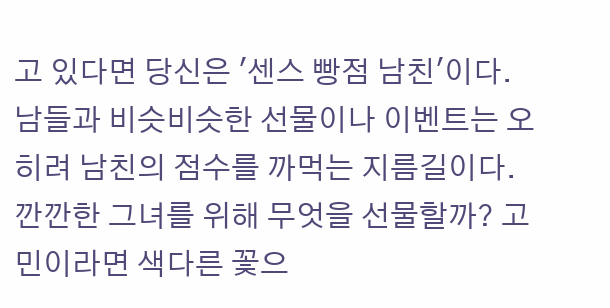고 있다면 당신은 '센스 빵점 남친'이다.남들과 비슷비슷한 선물이나 이벤트는 오히려 남친의 점수를 까먹는 지름길이다. 깐깐한 그녀를 위해 무엇을 선물할까? 고민이라면 색다른 꽃으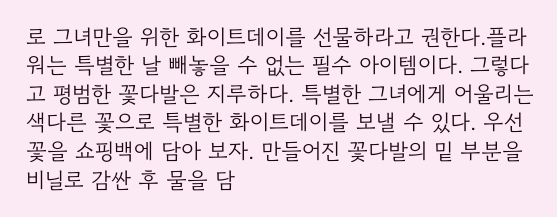로 그녀만을 위한 화이트데이를 선물하라고 권한다.플라워는 특별한 날 빼놓을 수 없는 필수 아이템이다. 그렇다고 평범한 꽃다발은 지루하다. 특별한 그녀에게 어울리는 색다른 꽃으로 특별한 화이트데이를 보낼 수 있다. 우선 꽃을 쇼핑백에 담아 보자. 만들어진 꽃다발의 밑 부분을 비닐로 감싼 후 물을 담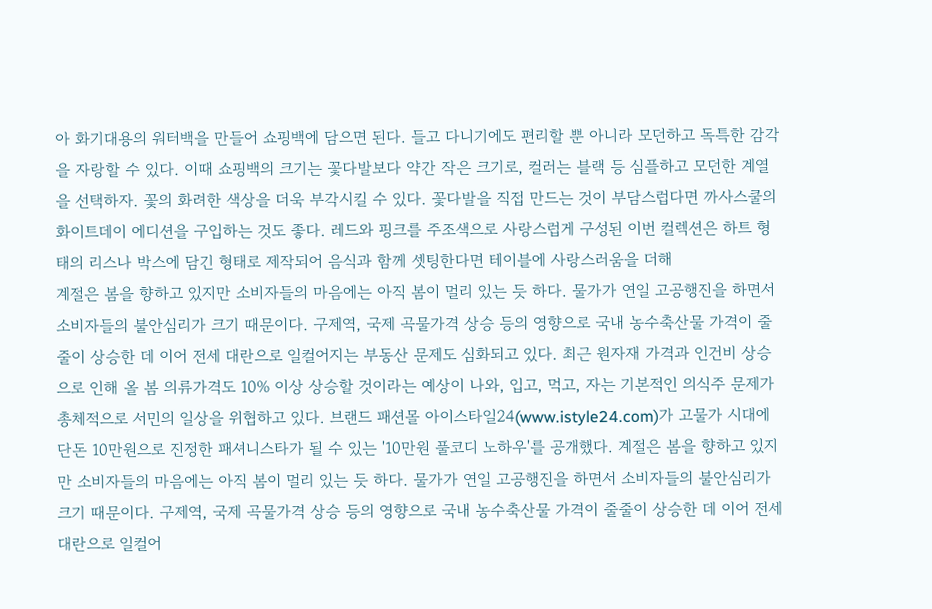아 화기대용의 워터백을 만들어 쇼핑백에 담으면 된다. 들고 다니기에도 편리할 뿐 아니라 모던하고 독특한 감각을 자랑할 수 있다. 이때 쇼핑백의 크기는 꽃다발보다 약간 작은 크기로, 컬러는 블랙 등 심플하고 모던한 계열을 선택하자. 꽃의 화려한 색상을 더욱 부각시킬 수 있다. 꽃다발을 직접 만드는 것이 부담스럽다면 까사스쿨의 화이트데이 에디션을 구입하는 것도 좋다. 레드와 핑크를 주조색으로 사랑스럽게 구성된 이번 컬렉션은 하트 형태의 리스나 박스에 담긴 형태로 제작되어 음식과 함께 셋팅한다면 테이블에 사랑스러움을 더해
계절은 봄을 향하고 있지만 소비자들의 마음에는 아직 봄이 멀리 있는 듯 하다. 물가가 연일 고공행진을 하면서 소비자들의 불안심리가 크기 때문이다. 구제역, 국제 곡물가격 상승 등의 영향으로 국내 농수축산물 가격이 줄줄이 상승한 데 이어 전세 대란으로 일컬어지는 부동산 문제도 심화되고 있다. 최근 원자재 가격과 인건비 상승으로 인해 올 봄 의류가격도 10% 이상 상승할 것이라는 예상이 나와, 입고, 먹고, 자는 기본적인 의식주 문제가 총체적으로 서민의 일상을 위협하고 있다. 브랜드 패션몰 아이스타일24(www.istyle24.com)가 고물가 시대에 단돈 10만원으로 진정한 패셔니스타가 될 수 있는 '10만원 풀코디 노하우'를 공개했다. 계절은 봄을 향하고 있지만 소비자들의 마음에는 아직 봄이 멀리 있는 듯 하다. 물가가 연일 고공행진을 하면서 소비자들의 불안심리가 크기 때문이다. 구제역, 국제 곡물가격 상승 등의 영향으로 국내 농수축산물 가격이 줄줄이 상승한 데 이어 전세 대란으로 일컬어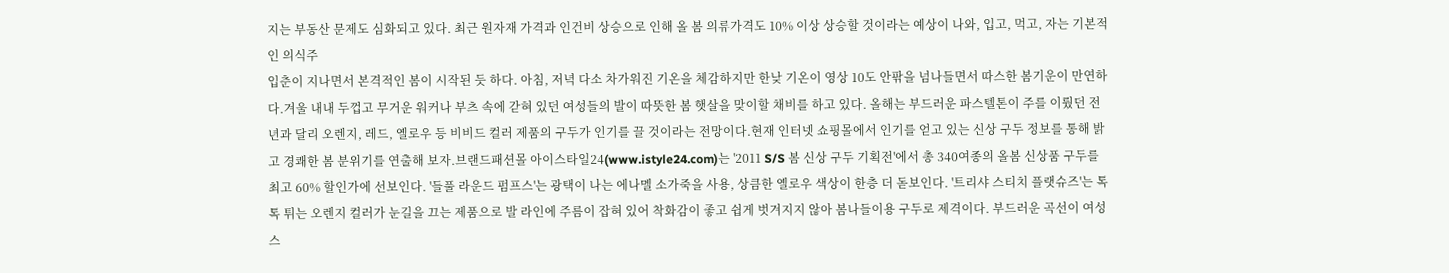지는 부동산 문제도 심화되고 있다. 최근 원자재 가격과 인건비 상승으로 인해 올 봄 의류가격도 10% 이상 상승할 것이라는 예상이 나와, 입고, 먹고, 자는 기본적인 의식주
입춘이 지나면서 본격적인 봄이 시작된 듯 하다. 아침, 저녁 다소 차가워진 기온을 체감하지만 한낮 기온이 영상 10도 안팎을 넘나들면서 따스한 봄기운이 만연하다.겨울 내내 두껍고 무거운 워커나 부츠 속에 갇혀 있던 여성들의 발이 따뜻한 봄 햇살을 맞이할 채비를 하고 있다. 올해는 부드러운 파스텔톤이 주를 이뤘던 전년과 달리 오렌지, 레드, 옐로우 등 비비드 컬러 제품의 구두가 인기를 끌 것이라는 전망이다.현재 인터넷 쇼핑몰에서 인기를 얻고 있는 신상 구두 정보를 통해 밝고 경쾌한 봄 분위기를 연출해 보자.브랜드패션몰 아이스타일24(www.istyle24.com)는 '2011 S/S 봄 신상 구두 기획전'에서 총 340여종의 올봄 신상품 구두를 최고 60% 할인가에 선보인다. '들풀 라운드 펌프스'는 광택이 나는 에나멜 소가죽을 사용, 상큼한 옐로우 색상이 한층 더 돋보인다. '트리샤 스티치 플랫슈즈'는 톡톡 튀는 오렌지 컬러가 눈길을 끄는 제품으로 발 라인에 주름이 잡혀 있어 착화감이 좋고 쉽게 벗겨지지 않아 봄나들이용 구두로 제격이다. 부드러운 곡선이 여성스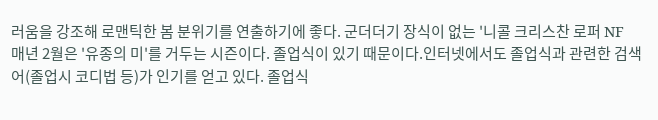러움을 강조해 로맨틱한 봄 분위기를 연출하기에 좋다. 군더더기 장식이 없는 '니콜 크리스찬 로퍼 NF
매년 2월은 '유종의 미'를 거두는 시즌이다. 졸업식이 있기 때문이다.인터넷에서도 졸업식과 관련한 검색어(졸업시 코디법 등)가 인기를 얻고 있다. 졸업식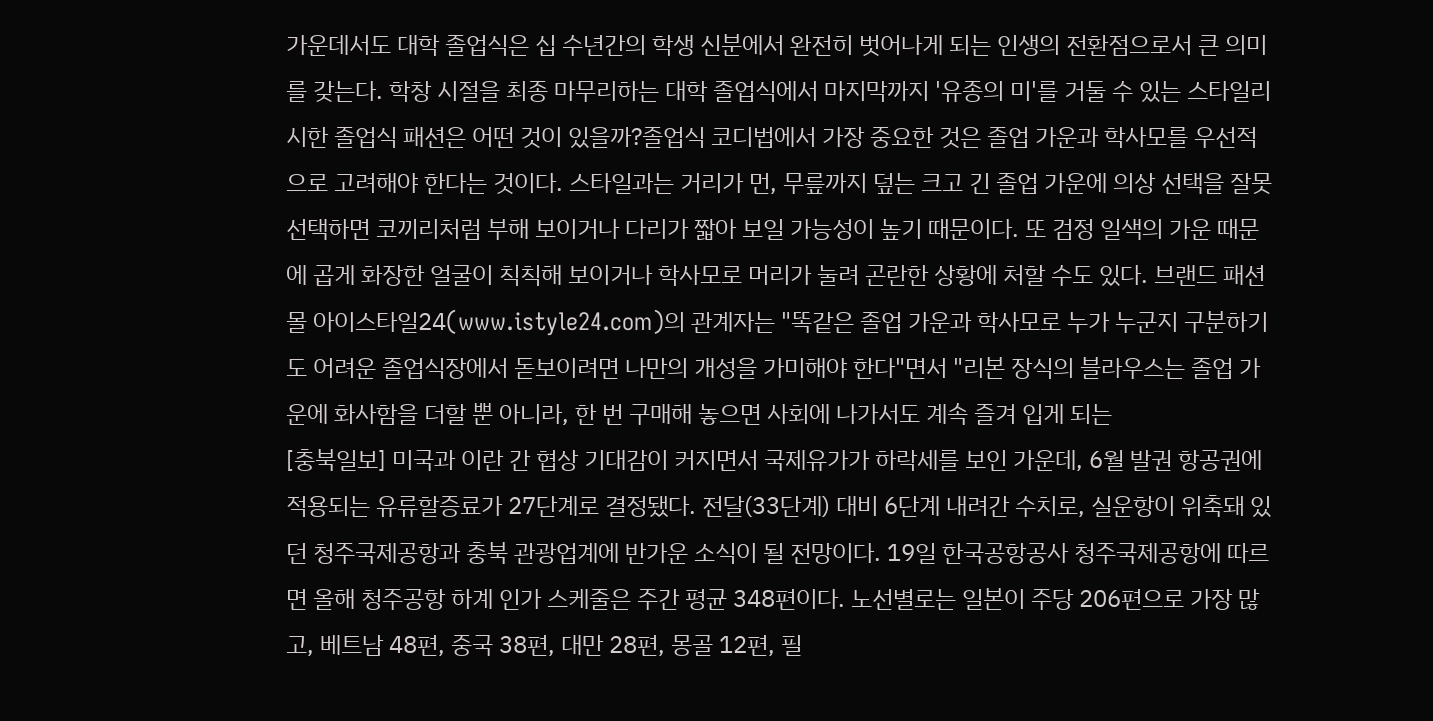가운데서도 대학 졸업식은 십 수년간의 학생 신분에서 완전히 벗어나게 되는 인생의 전환점으로서 큰 의미를 갖는다. 학창 시절을 최종 마무리하는 대학 졸업식에서 마지막까지 '유종의 미'를 거둘 수 있는 스타일리시한 졸업식 패션은 어떤 것이 있을까?졸업식 코디법에서 가장 중요한 것은 졸업 가운과 학사모를 우선적으로 고려해야 한다는 것이다. 스타일과는 거리가 먼, 무릎까지 덮는 크고 긴 졸업 가운에 의상 선택을 잘못 선택하면 코끼리처럼 부해 보이거나 다리가 짧아 보일 가능성이 높기 때문이다. 또 검정 일색의 가운 때문에 곱게 화장한 얼굴이 칙칙해 보이거나 학사모로 머리가 눌려 곤란한 상황에 처할 수도 있다. 브랜드 패션몰 아이스타일24(www.istyle24.com)의 관계자는 "똑같은 졸업 가운과 학사모로 누가 누군지 구분하기도 어려운 졸업식장에서 돋보이려면 나만의 개성을 가미해야 한다"면서 "리본 장식의 블라우스는 졸업 가운에 화사함을 더할 뿐 아니라, 한 번 구매해 놓으면 사회에 나가서도 계속 즐겨 입게 되는
[충북일보] 미국과 이란 간 협상 기대감이 커지면서 국제유가가 하락세를 보인 가운데, 6월 발권 항공권에 적용되는 유류할증료가 27단계로 결정됐다. 전달(33단계) 대비 6단계 내려간 수치로, 실운항이 위축돼 있던 청주국제공항과 충북 관광업계에 반가운 소식이 될 전망이다. 19일 한국공항공사 청주국제공항에 따르면 올해 청주공항 하계 인가 스케줄은 주간 평균 348편이다. 노선별로는 일본이 주당 206편으로 가장 많고, 베트남 48편, 중국 38편, 대만 28편, 몽골 12편, 필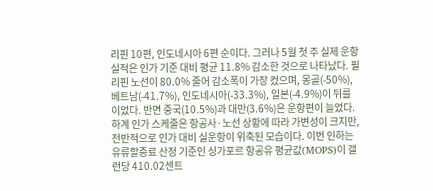리핀 10편, 인도네시아 6편 순이다. 그러나 5월 첫 주 실제 운항 실적은 인가 기준 대비 평균 11.8% 감소한 것으로 나타났다. 필리핀 노선이 80.0% 줄어 감소폭이 가장 컸으며, 몽골(-50%), 베트남(-41.7%), 인도네시아(-33.3%), 일본(-4.9%)이 뒤를 이었다. 반면 중국(10.5%)과 대만(3.6%)은 운항편이 늘었다. 하계 인가 스케줄은 항공사·노선 상황에 따라 가변성이 크지만, 전반적으로 인가 대비 실운항이 위축된 모습이다. 이번 인하는 유류할증료 산정 기준인 싱가포르 항공유 평균값(MOPS)이 갤런당 410.02센트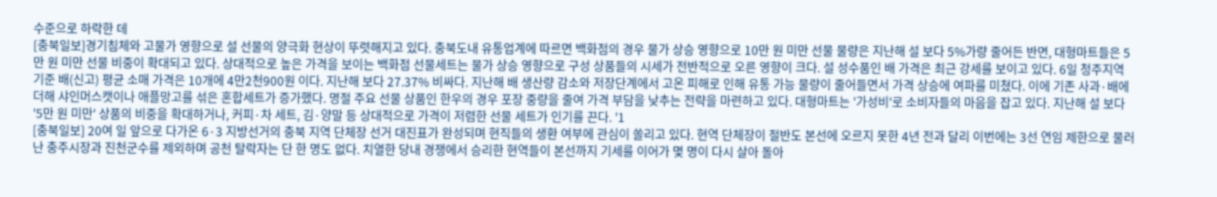수준으로 하락한 데
[충북일보]경기침체와 고물가 영향으로 설 선물의 양극화 현상이 뚜렷해지고 있다. 충북도내 유통업계에 따르면 백화점의 경우 물가 상승 영향으로 10만 원 미만 선물 물량은 지난해 설 보다 5%가량 줄어든 반면, 대형마트들은 5만 원 미만 선물 비중이 확대되고 있다. 상대적으로 높은 가격을 보이는 백화점 선물세트는 물가 상승 영향으로 구성 상품들의 시세가 전반적으로 오른 영향이 크다. 설 성수품인 배 가격은 최근 강세를 보이고 있다. 6일 청주지역 기준 배(신고) 평균 소매 가격은 10개에 4만2천900원 이다. 지난해 보다 27.37% 비싸다. 지난해 배 생산량 감소와 저장단계에서 고온 피해로 인해 유통 가능 물량이 줄어들면서 가격 상승에 여파를 미쳤다. 이에 기존 사과·배에 더해 샤인머스캣이나 애플망고를 섞은 혼합세트가 증가했다. 명절 주요 선물 상품인 한우의 경우 포장 중량을 줄여 가격 부담을 낮추는 전략을 마련하고 있다. 대형마트는 '가성비'로 소비자들의 마음을 잡고 있다. 지난해 설 보다 '5만 원 미만' 상품의 비중을 확대하거나, 커피·차 세트, 김·양말 등 상대적으로 가격이 저렴한 선물 세트가 인기를 끈다. '1
[충북일보] 20여 일 앞으로 다가온 6·3 지방선거의 충북 지역 단체장 선거 대진표가 완성되며 현직들의 생환 여부에 관심이 쏠리고 있다. 현역 단체장이 절반도 본선에 오르지 못한 4년 전과 달리 이번에는 3선 연임 제한으로 물러난 충주시장과 진천군수를 제외하며 공천 탈락자는 단 한 명도 없다. 치열한 당내 경쟁에서 승리한 현역들이 본선까지 기세를 이어가 몇 명이 다시 살아 돌아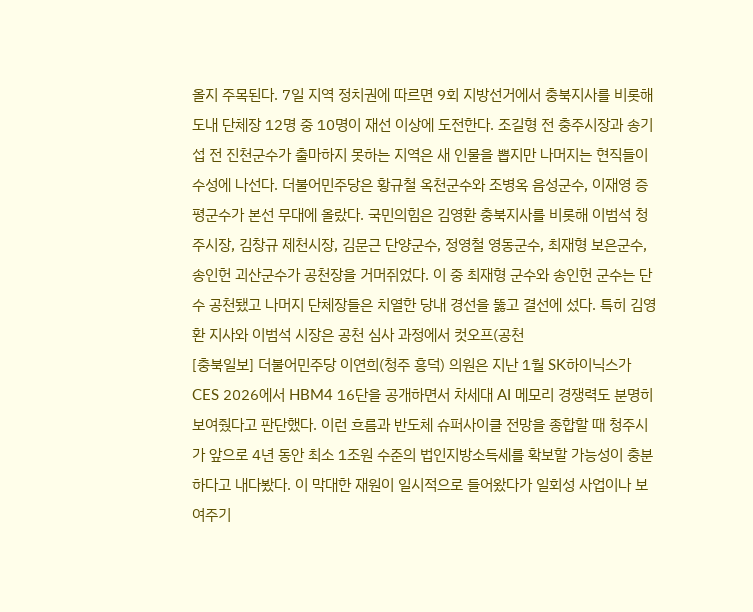올지 주목된다. 7일 지역 정치권에 따르면 9회 지방선거에서 충북지사를 비롯해 도내 단체장 12명 중 10명이 재선 이상에 도전한다. 조길형 전 충주시장과 송기섭 전 진천군수가 출마하지 못하는 지역은 새 인물을 뽑지만 나머지는 현직들이 수성에 나선다. 더불어민주당은 황규철 옥천군수와 조병옥 음성군수, 이재영 증평군수가 본선 무대에 올랐다. 국민의힘은 김영환 충북지사를 비롯해 이범석 청주시장, 김창규 제천시장, 김문근 단양군수, 정영철 영동군수, 최재형 보은군수, 송인헌 괴산군수가 공천장을 거머쥐었다. 이 중 최재형 군수와 송인헌 군수는 단수 공천됐고 나머지 단체장들은 치열한 당내 경선을 뚫고 결선에 섰다. 특히 김영환 지사와 이범석 시장은 공천 심사 과정에서 컷오프(공천
[충북일보] 더불어민주당 이연희(청주 흥덕) 의원은 지난 1월 SK하이닉스가 CES 2026에서 HBM4 16단을 공개하면서 차세대 AI 메모리 경쟁력도 분명히 보여줬다고 판단했다. 이런 흐름과 반도체 슈퍼사이클 전망을 종합할 때 청주시가 앞으로 4년 동안 최소 1조원 수준의 법인지방소득세를 확보할 가능성이 충분하다고 내다봤다. 이 막대한 재원이 일시적으로 들어왔다가 일회성 사업이나 보여주기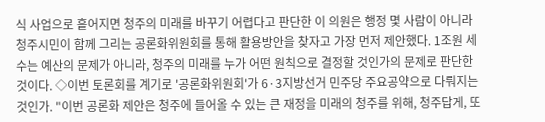식 사업으로 흩어지면 청주의 미래를 바꾸기 어렵다고 판단한 이 의원은 행정 몇 사람이 아니라 청주시민이 함께 그리는 공론화위원회를 통해 활용방안을 찾자고 가장 먼저 제안했다. 1조원 세수는 예산의 문제가 아니라, 청주의 미래를 누가 어떤 원칙으로 결정할 것인가의 문제로 판단한 것이다. ◇이번 토론회를 계기로 '공론화위원회'가 6·3지방선거 민주당 주요공약으로 다뤄지는 것인가. "이번 공론화 제안은 청주에 들어올 수 있는 큰 재정을 미래의 청주를 위해, 청주답게, 또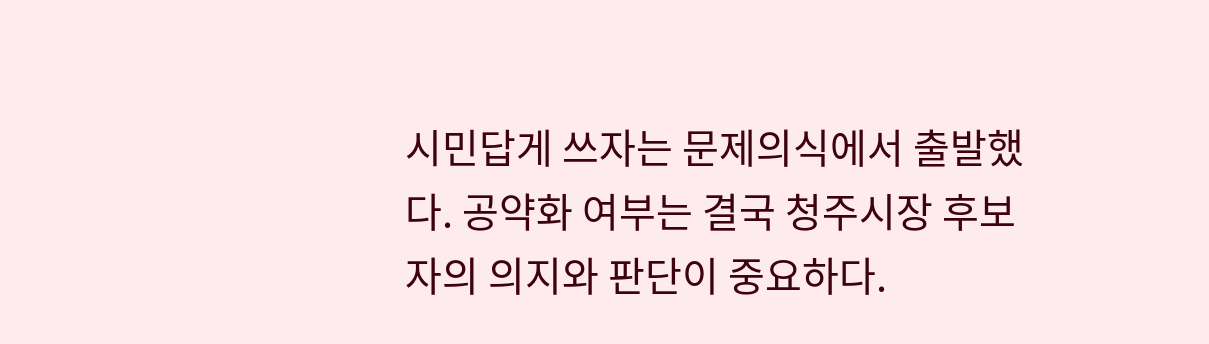시민답게 쓰자는 문제의식에서 출발했다. 공약화 여부는 결국 청주시장 후보자의 의지와 판단이 중요하다.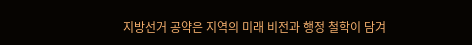지방선거 공약은 지역의 미래 비전과 행정 철학이 담겨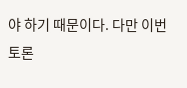야 하기 때문이다. 다만 이번 토론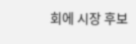회에 시장 후보